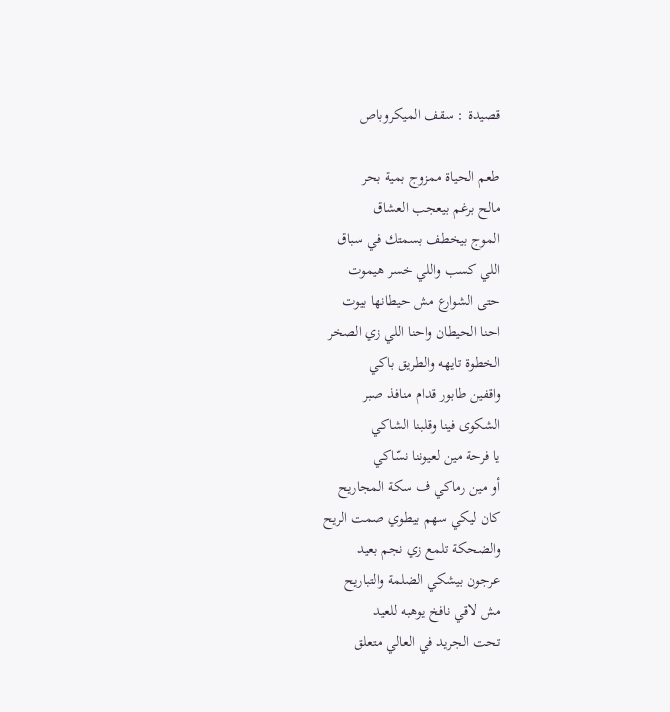قصيدة : سقف الميكروباص

طعم الحياة ممزوج بمية بحر
مالح برغم بيعجب العشاق
الموج بيخطف بسمتك في سباق
اللي كسب واللي خسر هيموت
حتى الشوارع مش حيطانها بيوت
احنا الحيطان واحنا اللي زي الصخر
الخطوة تايهه والطريق باكي
واقفين طابور قدام منافذ صبر
الشكوى فينا وقلبنا الشاكي
يا فرحة مين لعيوننا نسّاكي
أو مين رماكي ف سكة المجاريح
كان ليكي سهم بيطوي صمت الريح
والضحكة تلمع زي نجم بعيد
عرجون بيشكي الضلمة والتباريح
مش لاقي نافخ يوهبه للعيد
تحت الجريد في العالي متعلق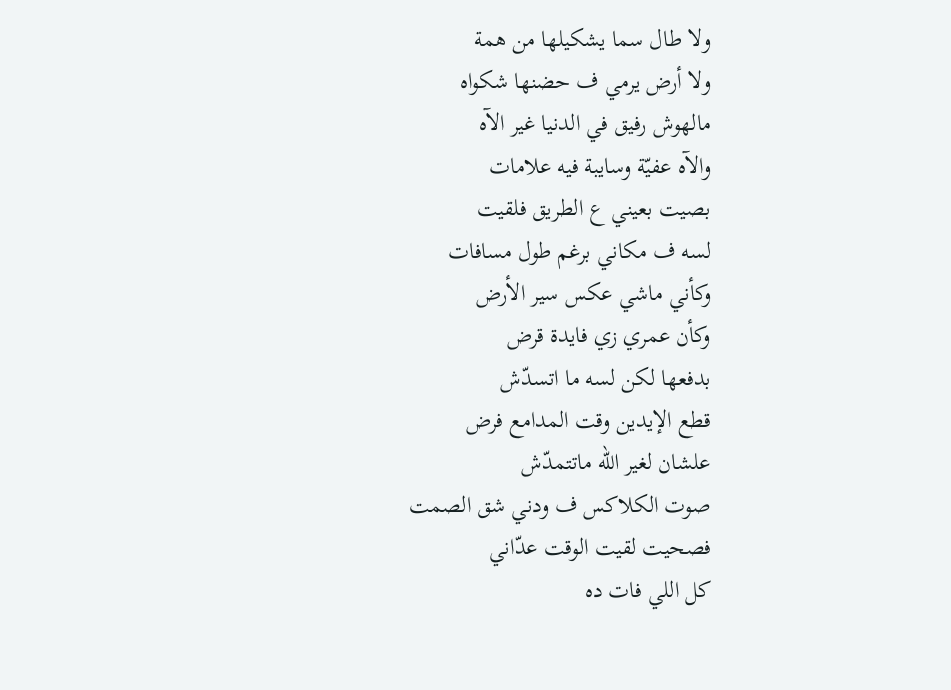ولا طال سما يشكيلها من همة
ولا أرض يرمي ف حضنها شكواه
مالهوش رفيق في الدنيا غير الآه
والآه عفيّة وسايبة فيه علامات
بصيت بعيني ع الطريق فلقيت
لسه ف مكاني برغم طول مسافات
وكأني ماشي عكس سير الأرض
وكأن عمري زي فايدة قرض
بدفعها لكن لسه ما اتسدّش
قطع الإيدين وقت المدامع فرض
علشان لغير الله ماتتمدّش
صوت الكلاكس ف ودني شق الصمت
فصحيت لقيت الوقت عدّاني
كل اللي فات ده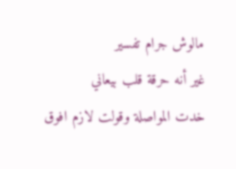مالوش جرام تفسير
غير أنه حرقة قلب بيعاني
خدت المواصلة وقولت لازم افوق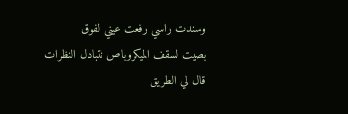وسندت راسي رفعت عيني لفوق
بصيت لسقف الميكروباص نتبادل النظرات
قال لي الطريق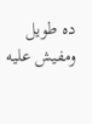ده طويل
ومفيش عليه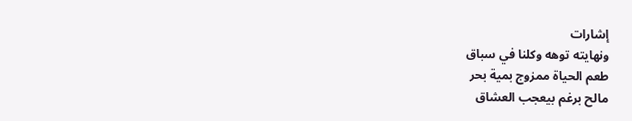إشارات
ونهايته توهه وكلنا في سباق
طعم الحياة ممزوج بمية بحر
مالح برغم بيعجب العشاق